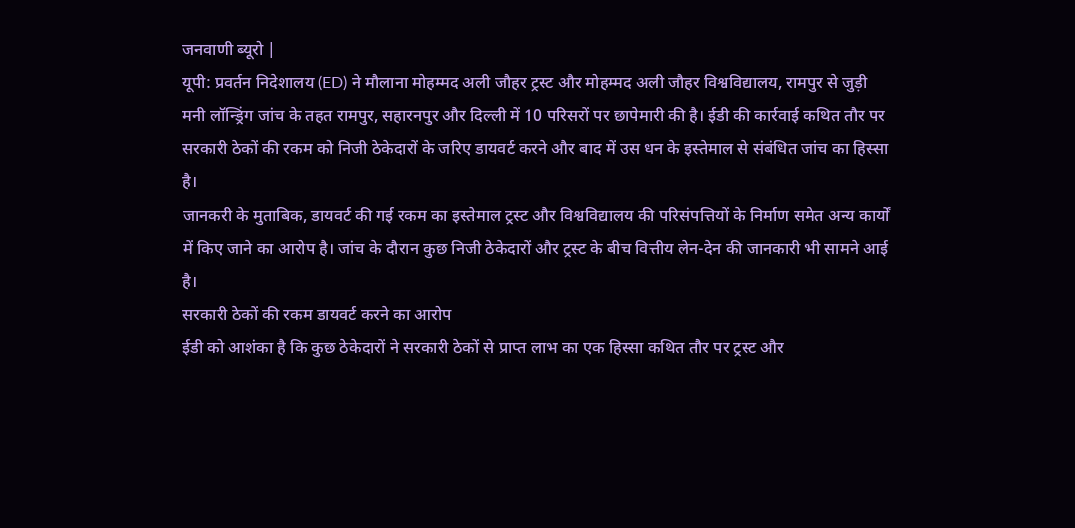जनवाणी ब्यूरो |
यूपी: प्रवर्तन निदेशालय (ED) ने मौलाना मोहम्मद अली जौहर ट्रस्ट और मोहम्मद अली जौहर विश्वविद्यालय, रामपुर से जुड़ी मनी लॉन्ड्रिंग जांच के तहत रामपुर, सहारनपुर और दिल्ली में 10 परिसरों पर छापेमारी की है। ईडी की कार्रवाई कथित तौर पर सरकारी ठेकों की रकम को निजी ठेकेदारों के जरिए डायवर्ट करने और बाद में उस धन के इस्तेमाल से संबंधित जांच का हिस्सा है।
जानकरी के मुताबिक, डायवर्ट की गई रकम का इस्तेमाल ट्रस्ट और विश्वविद्यालय की परिसंपत्तियों के निर्माण समेत अन्य कार्यों में किए जाने का आरोप है। जांच के दौरान कुछ निजी ठेकेदारों और ट्रस्ट के बीच वित्तीय लेन-देन की जानकारी भी सामने आई है।
सरकारी ठेकों की रकम डायवर्ट करने का आरोप
ईडी को आशंका है कि कुछ ठेकेदारों ने सरकारी ठेकों से प्राप्त लाभ का एक हिस्सा कथित तौर पर ट्रस्ट और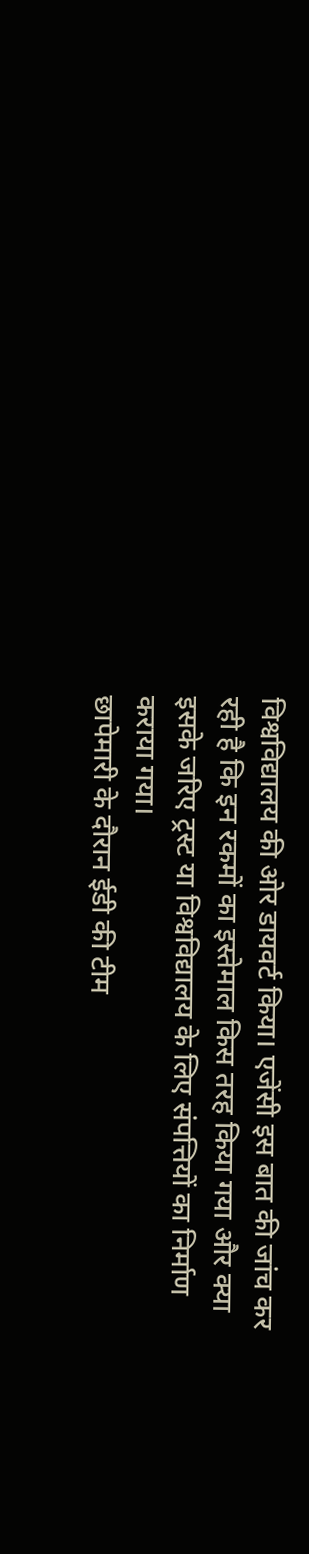विश्वविद्यालय की ओर डायवर्ट किया। एजेंसी इस बात की जांच कर रही है कि इन रकमों का इस्तेमाल किस तरह किया गया और क्या इसके जरिए ट्रस्ट या विश्वविद्यालय के लिए संपत्तियों का निर्माण कराया गया।
छापेमारी के दौरान ईडी की टीम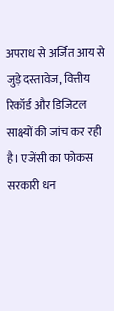अपराध से अर्जित आय से जुड़े दस्तावेज, वित्तीय रिकॉर्ड और डिजिटल साक्ष्यों की जांच कर रही है। एजेंसी का फोकस सरकारी धन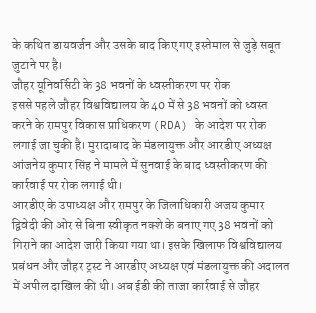के कथित डायवर्जन और उसके बाद किए गए इस्तेमाल से जुड़े सबूत जुटाने पर है।
जौहर यूनिवर्सिटी के 38 भवनों के ध्वस्तीकरण पर रोक
इससे पहले जौहर विश्वविद्यालय के 40 में से 38 भवनों को ध्वस्त करने के रामपुर विकास प्राधिकरण (RDA) के आदेश पर रोक लगाई जा चुकी है। मुरादाबाद के मंडलायुक्त और आरडीए अध्यक्ष आंजनेय कुमार सिंह ने मामले में सुनवाई के बाद ध्वस्तीकरण की कार्रवाई पर रोक लगाई थी।
आरडीए के उपाध्यक्ष और रामपुर के जिलाधिकारी अजय कुमार द्विवेदी की ओर से बिना स्वीकृत नक्शे के बनाए गए 38 भवनों को गिराने का आदेश जारी किया गया था। इसके खिलाफ विश्वविद्यालय प्रबंधन और जौहर ट्रस्ट ने आरडीए अध्यक्ष एवं मंडलायुक्त की अदालत में अपील दाखिल की थी। अब ईडी की ताजा कार्रवाई से जौहर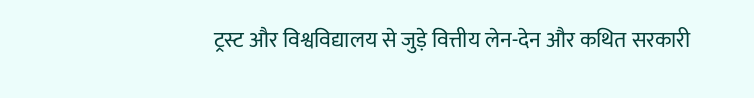ट्रस्ट और विश्वविद्यालय से जुड़े वित्तीय लेन-देन और कथित सरकारी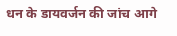धन के डायवर्जन की जांच आगे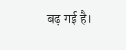बढ़ गई है।